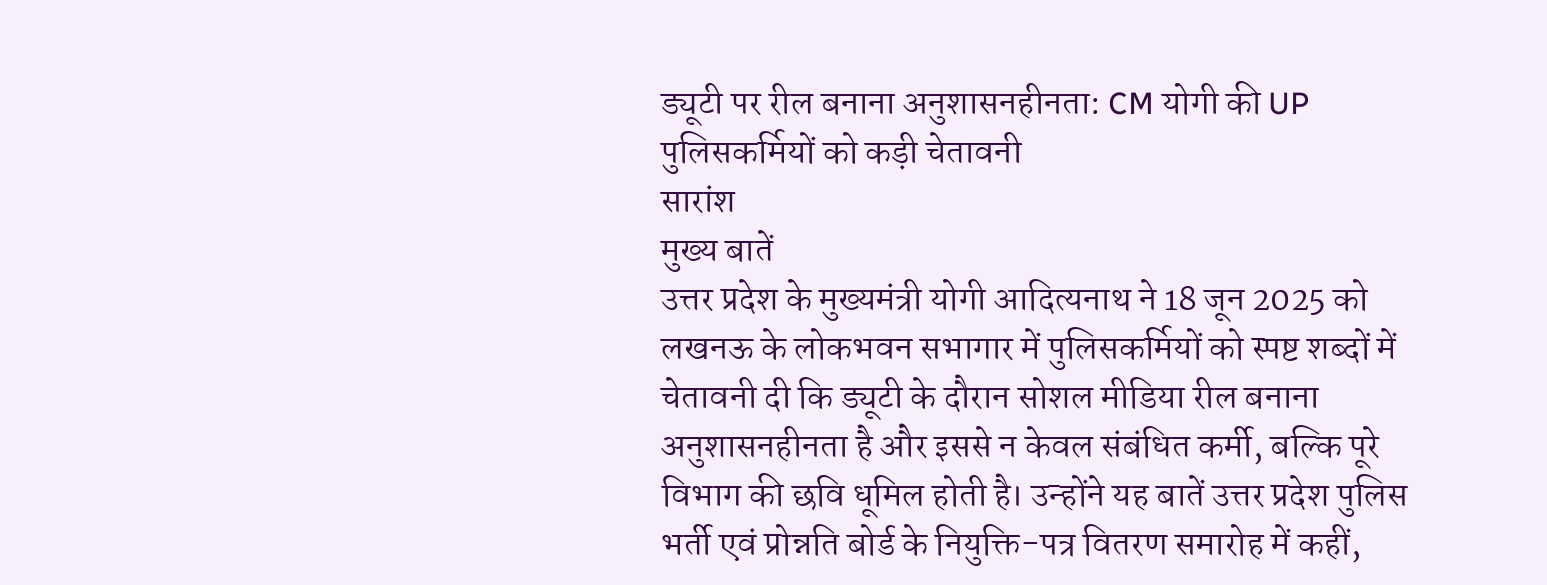ड्यूटी पर रील बनाना अनुशासनहीनता: CM योगी की UP पुलिसकर्मियों को कड़ी चेतावनी
सारांश
मुख्य बातें
उत्तर प्रदेश के मुख्यमंत्री योगी आदित्यनाथ ने 18 जून 2025 को लखनऊ के लोकभवन सभागार में पुलिसकर्मियों को स्पष्ट शब्दों में चेतावनी दी कि ड्यूटी के दौरान सोशल मीडिया रील बनाना अनुशासनहीनता है और इससे न केवल संबंधित कर्मी, बल्कि पूरे विभाग की छवि धूमिल होती है। उन्होंने यह बातें उत्तर प्रदेश पुलिस भर्ती एवं प्रोन्नति बोर्ड के नियुक्ति-पत्र वितरण समारोह में कहीं,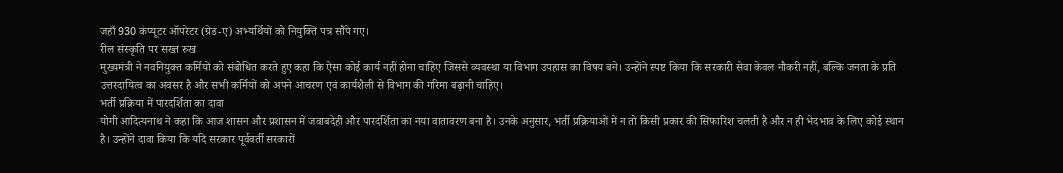जहाँ 930 कंप्यूटर ऑपरेटर (ग्रेड-ए) अभ्यर्थियों को नियुक्ति पत्र सौंपे गए।
रील संस्कृति पर सख्त रुख
मुख्यमंत्री ने नवनियुक्त कर्मियों को संबोधित करते हुए कहा कि ऐसा कोई कार्य नहीं होना चाहिए जिससे व्यवस्था या विभाग उपहास का विषय बने। उन्होंने स्पष्ट किया कि सरकारी सेवा केवल नौकरी नहीं, बल्कि जनता के प्रति उत्तरदायित्व का अवसर है और सभी कर्मियों को अपने आचरण एवं कार्यशैली से विभाग की गरिमा बढ़ानी चाहिए।
भर्ती प्रक्रिया में पारदर्शिता का दावा
योगी आदित्यनाथ ने कहा कि आज शासन और प्रशासन में जवाबदेही और पारदर्शिता का नया वातावरण बना है। उनके अनुसार, भर्ती प्रक्रियाओं में न तो किसी प्रकार की सिफारिश चलती है और न ही भेदभाव के लिए कोई स्थान है। उन्होंने दावा किया कि यदि सरकार पूर्ववर्ती सरकारों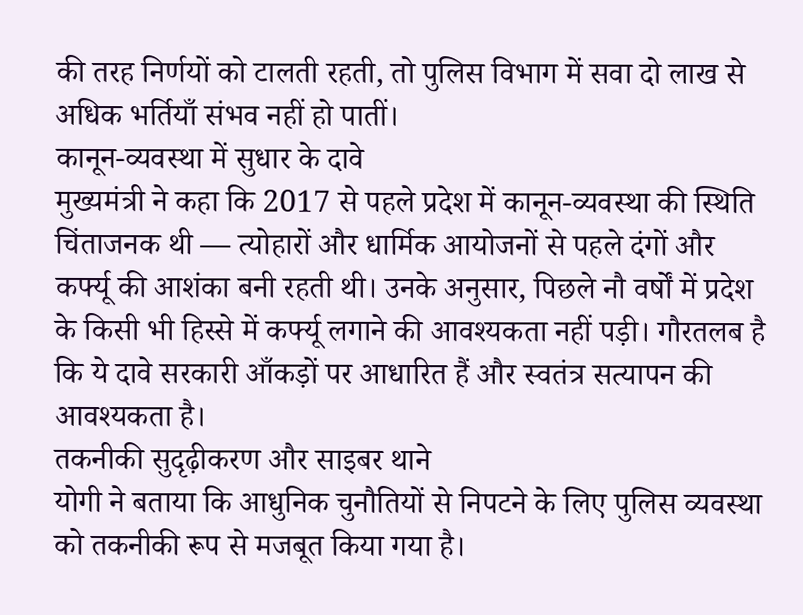की तरह निर्णयों को टालती रहती, तो पुलिस विभाग में सवा दो लाख से अधिक भर्तियाँ संभव नहीं हो पातीं।
कानून-व्यवस्था में सुधार के दावे
मुख्यमंत्री ने कहा कि 2017 से पहले प्रदेश में कानून-व्यवस्था की स्थिति चिंताजनक थी — त्योहारों और धार्मिक आयोजनों से पहले दंगों और कर्फ्यू की आशंका बनी रहती थी। उनके अनुसार, पिछले नौ वर्षों में प्रदेश के किसी भी हिस्से में कर्फ्यू लगाने की आवश्यकता नहीं पड़ी। गौरतलब है कि ये दावे सरकारी आँकड़ों पर आधारित हैं और स्वतंत्र सत्यापन की आवश्यकता है।
तकनीकी सुदृढ़ीकरण और साइबर थाने
योगी ने बताया कि आधुनिक चुनौतियों से निपटने के लिए पुलिस व्यवस्था को तकनीकी रूप से मजबूत किया गया है।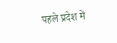पहले प्रदेश में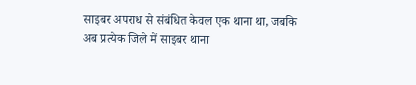साइबर अपराध से संबंधित केवल एक थाना था, जबकि अब प्रत्येक जिले में साइबर थाना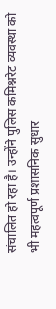संचालित हो रहा है। उन्होंने पुलिस कमिश्नरेट व्यवस्था को भी महत्वपूर्ण प्रशासनिक सुधार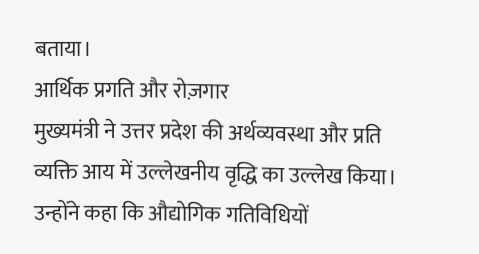बताया।
आर्थिक प्रगति और रोज़गार
मुख्यमंत्री ने उत्तर प्रदेश की अर्थव्यवस्था और प्रति व्यक्ति आय में उल्लेखनीय वृद्धि का उल्लेख किया। उन्होंने कहा कि औद्योगिक गतिविधियों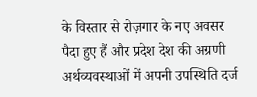के विस्तार से रोज़गार के नए अवसर पैदा हुए हैं और प्रदेश देश की अग्रणी अर्थव्यवस्थाओं में अपनी उपस्थिति दर्ज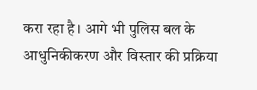करा रहा है। आगे भी पुलिस बल के आधुनिकीकरण और विस्तार की प्रक्रिया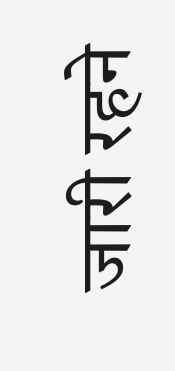जारी रहने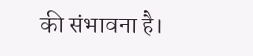की संभावना है।